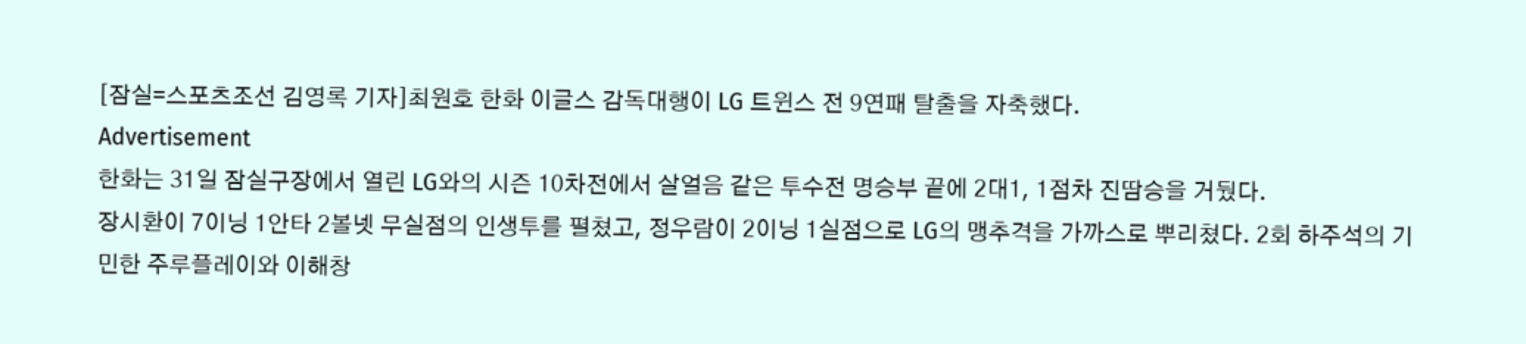[잠실=스포츠조선 김영록 기자]최원호 한화 이글스 감독대행이 LG 트윈스 전 9연패 탈출을 자축했다.
Advertisement
한화는 31일 잠실구장에서 열린 LG와의 시즌 10차전에서 살얼음 같은 투수전 명승부 끝에 2대1, 1점차 진땀승을 거뒀다.
장시환이 7이닝 1안타 2볼넷 무실점의 인생투를 펼쳤고, 정우람이 2이닝 1실점으로 LG의 맹추격을 가까스로 뿌리쳤다. 2회 하주석의 기민한 주루플레이와 이해창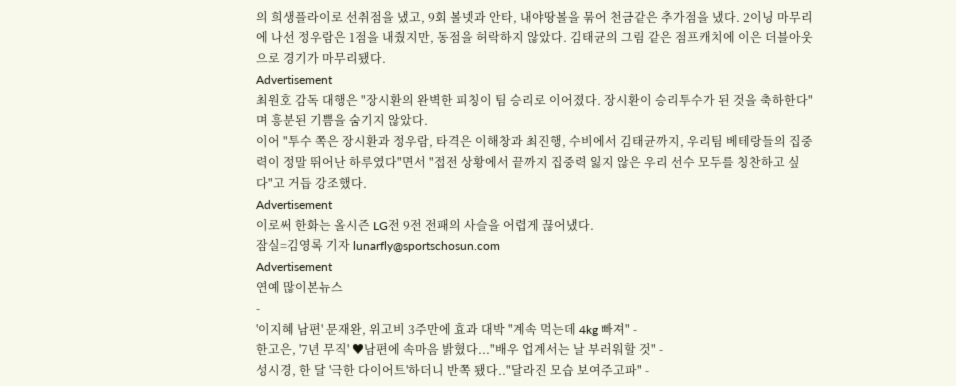의 희생플라이로 선취점을 냈고, 9회 볼넷과 안타, 내야땅볼을 묶어 천금같은 추가점을 냈다. 2이닝 마무리에 나선 정우람은 1점을 내줬지만, 동점을 허락하지 않았다. 김태균의 그림 같은 점프캐치에 이은 더블아웃으로 경기가 마무리됐다.
Advertisement
최원호 감독 대행은 "장시환의 완벽한 피칭이 팀 승리로 이어졌다. 장시환이 승리투수가 된 것을 축하한다"며 흥분된 기쁨을 숨기지 않았다.
이어 "투수 쪽은 장시환과 정우람, 타격은 이해창과 최진행, 수비에서 김태균까지, 우리팀 베테랑들의 집중력이 정말 뛰어난 하루였다"면서 "접전 상황에서 끝까지 집중력 잃지 않은 우리 선수 모두를 칭찬하고 싶다"고 거듭 강조했다.
Advertisement
이로써 한화는 올시즌 LG전 9전 전패의 사슬을 어렵게 끊어냈다.
잠실=김영록 기자 lunarfly@sportschosun.com
Advertisement
연예 많이본뉴스
-
'이지혜 남편' 문재완, 위고비 3주만에 효과 대박 "계속 먹는데 4kg 빠져" -
한고은, '7년 무직' ♥남편에 속마음 밝혔다..."배우 업계서는 날 부러워할 것" -
성시경, 한 달 '극한 다이어트'하더니 반쪽 됐다.."달라진 모습 보여주고파" -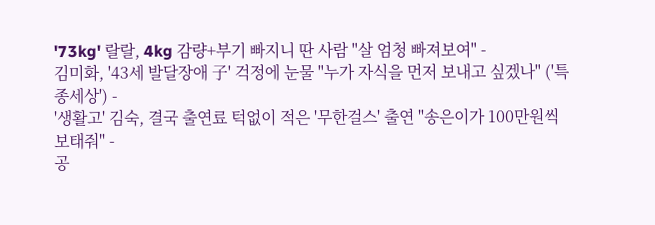'73kg' 랄랄, 4kg 감량+부기 빠지니 딴 사람 "살 엄청 빠져보여" -
김미화, '43세 발달장애 子' 걱정에 눈물 "누가 자식을 먼저 보내고 싶겠나" ('특종세상') -
'생활고' 김숙, 결국 출연료 턱없이 적은 '무한걸스' 출연 "송은이가 100만원씩 보태줘" -
공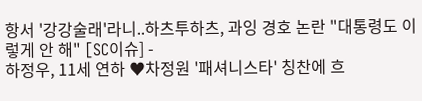항서 '강강술래'라니..하츠투하츠, 과잉 경호 논란 "대통령도 이렇게 안 해" [SC이슈] -
하정우, 11세 연하 ♥차정원 '패셔니스타' 칭찬에 흐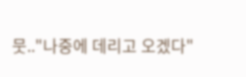뭇.."나중에 데리고 오겠다"